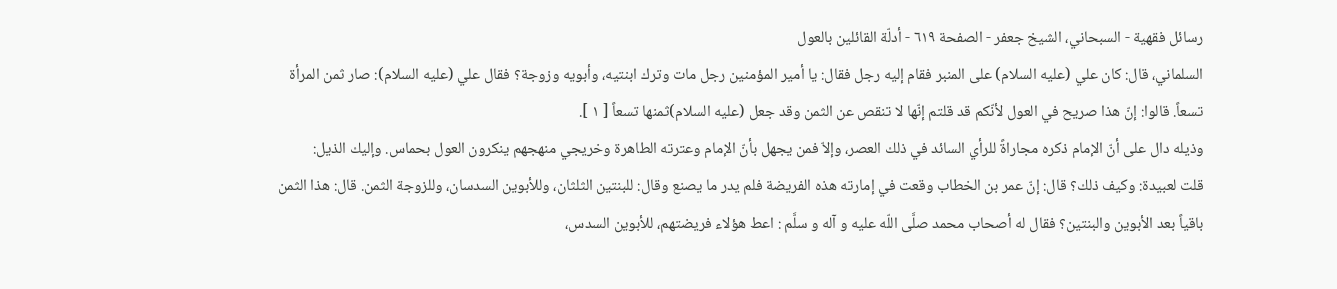رسائل فقهية - السبحاني، الشيخ جعفر - الصفحة ٦١٩ - أدلّة القائلين بالعول
السلماني، قال: كان علي (عليه السلام) على المنبر فقام إليه رجل فقال: يا أمير المؤمنين رجل مات وترك ابنتيه، وأبويه وزوجة؟ فقال علي (عليه السلام): صار ثمن المرأة تسعاً. قالوا: إنّ هذا صريح في العول لأنّكم قد قلتم إنّها لا تنقص عن الثمن وقد جعل (عليه السلام)ثمنها تسعاً [ ١ ].
وذيله دال على أنّ الإمام ذكره مجاراةً للرأي السائد في ذلك العصر، وإلاّ فمن يجهل بأنّ الإمام وعترته الطاهرة وخريجي منهجهم ينكرون العول بحماس. وإليك الذيل:
قلت لعبيدة: وكيف ذلك؟ قال: إنّ عمر بن الخطاب وقعت في إمارته هذه الفريضة فلم يدر ما يصنع وقال: للبنتين الثلثان، وللأبوين السدسان، وللزوجة الثمن. قال: هذا الثمن باقياً بعد الأبوين والبنتين؟ فقال له أصحاب محمد صلَّى اللّه عليه و آله و سلَّم : اعط هؤلاء فريضتهم، للأبوين السدس،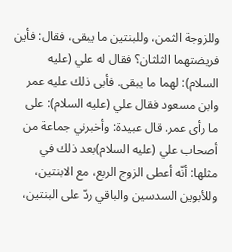وللزوجة الثمن، وللبنتين ما يبقى، فقال: فأين فريضتهما الثلثان؟ فقال له علي (عليه السلام): لهما ما يبقى. فأبى ذلك عليه عمر وابن مسعود فقال علي (عليه السلام): على ما رأى عمر. قال عبيدة: وأخبرني جماعة من أصحاب علي (عليه السلام)بعد ذلك في مثلها: أنّه أعطى الزوج الربع، مع الابنتين، وللأبوين السدسين والباقي ردّ على البنتين،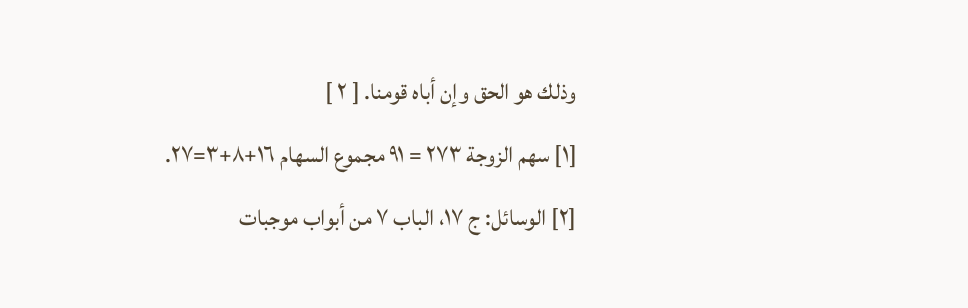وذلك هو الحق وإن أباه قومنا. [ ٢ ]
[١] سهم الزوجة ٢٧٣ = ٩١ مجموع السهام ١٦+٨+٣=٢٧.
[٢] الوسائل: ج ١٧، الباب ٧ من أبواب موجبات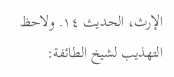الإرث، الحديث ١٤. ولاحظ التهذيب لشيخ الطائفة: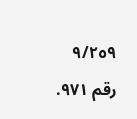٩/٢٥٩ رقم ٩٧١.